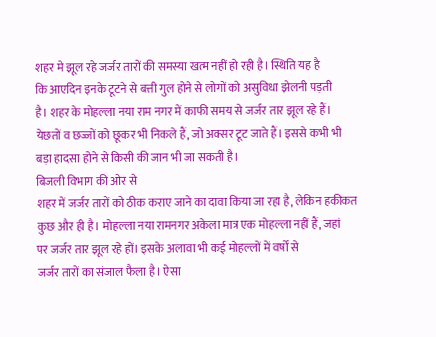शहर मे झूल रहे जर्जर तारों की समस्या खत्म नहीं हो रही है। स्थिति यह है
कि आएदिन इनके टूटने से बत्ती गुल होने से लोगों को असुविधा झेलनी पड़ती
है। शहर के मोहल्ला नया राम नगर में काफी समय से जर्जर तार झूल रहे हैं।
येछतों व छज्जों को छूकर भी निकले हैं, जो अक्सर टूट जाते हैं। इससे कभी भी
बड़ा हादसा होने से किसी की जान भी जा सकती है।
बिजली विभाग की ओर से
शहर में जर्जर तारों को ठीक कराए जाने का दावा किया जा रहा है, लेकिन हकीकत
कुछ और ही है। मोहल्ला नया रामनगर अकेला मात्र एक मोहल्ला नहीं हैं, जहां
पर जर्जर तार झूल रहे हों। इसके अलावा भी कई मोहल्लों में वर्षों से
जर्जर तारों का संजाल फैला है। ऐसा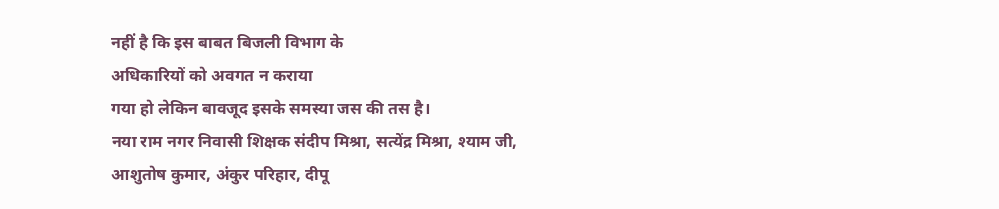नहीं है कि इस बाबत बिजली विभाग के
अधिकारियों को अवगत न कराया
गया हो लेकिन बावजूद इसके समस्या जस की तस है।
नया राम नगर निवासी शिक्षक संदीप मिश्रा, सत्येंद्र मिश्रा, श्याम जी,
आशुतोष कुमार, अंकुर परिहार, दीपू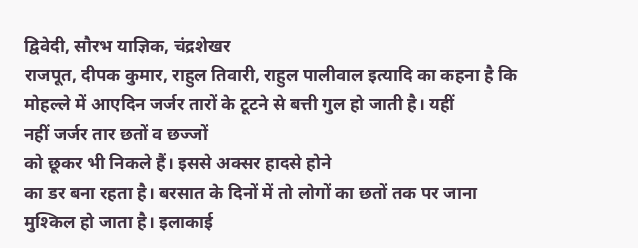द्विवेदी, सौरभ याज्ञिक, चंद्रशेखर
राजपूत, दीपक कुमार, राहुल तिवारी, राहुल पालीवाल इत्यादि का कहना है कि
मोहल्ले में आएदिन जर्जर तारों के टूटने से बत्ती गुल हो जाती है। यहीं
नहीं जर्जर तार छतों व छज्जों
को छूकर भी निकले हैं। इससे अक्सर हादसे होने
का डर बना रहता है। बरसात के दिनों में तो लोगों का छतों तक पर जाना
मुश्किल हो जाता है। इलाकाई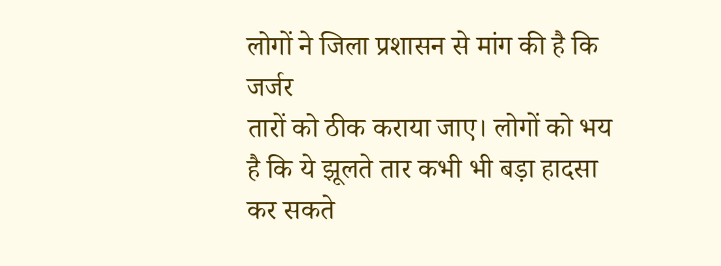लोगों ने जिला प्रशासन से मांग की है कि जर्जर
तारों को ठीक कराया जाए। लोगों को भय है कि ये झूलते तार कभी भी बड़ा हादसा
कर सकते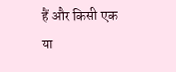हैं और किसी एक या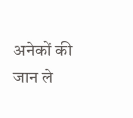अनेकों की जान ले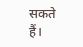सकते हैं।